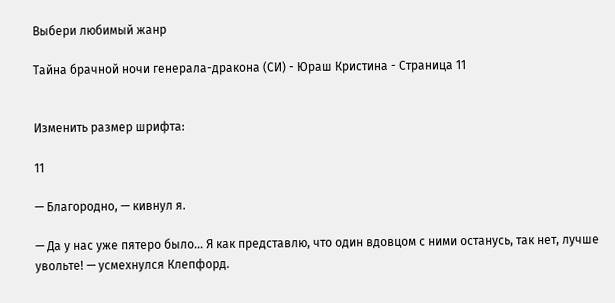Выбери любимый жанр

Тайна брачной ночи генерала-дракона (СИ) - Юраш Кристина - Страница 11


Изменить размер шрифта:

11

— Благородно, — кивнул я.

— Да у нас уже пятеро было… Я как представлю, что один вдовцом с ними останусь, так нет, лучше увольте! — усмехнулся Клепфорд.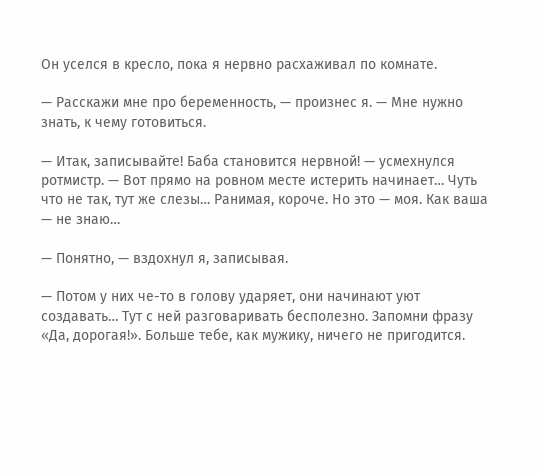Он уселся в кресло, пока я нервно расхаживал по комнате.

— Расскажи мне про беременность, — произнес я. — Мне нужно знать, к чему готовиться.

— Итак, записывайте! Баба становится нервной! — усмехнулся ротмистр. — Вот прямо на ровном месте истерить начинает… Чуть что не так, тут же слезы… Ранимая, короче. Но это — моя. Как ваша — не знаю…

— Понятно, — вздохнул я, записывая.

— Потом у них че-то в голову ударяет, они начинают уют создавать… Тут с ней разговаривать бесполезно. Запомни фразу «Да, дорогая!». Больше тебе, как мужику, ничего не пригодится.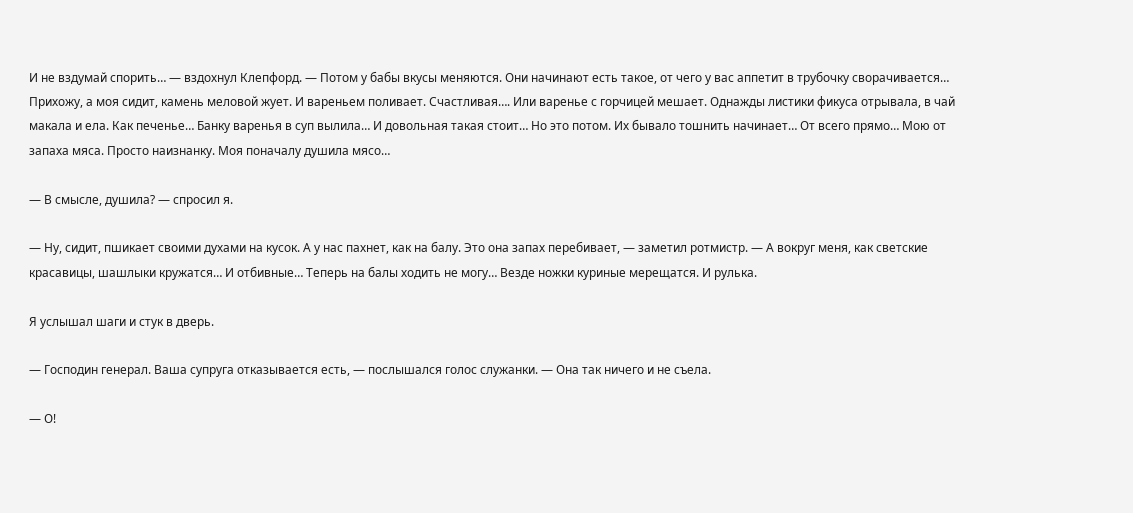И не вздумай спорить… — вздохнул Клепфорд. — Потом у бабы вкусы меняются. Они начинают есть такое, от чего у вас аппетит в трубочку сворачивается… Прихожу, а моя сидит, камень меловой жует. И вареньем поливает. Счастливая…. Или варенье с горчицей мешает. Однажды листики фикуса отрывала, в чай макала и ела. Как печенье… Банку варенья в суп вылила… И довольная такая стоит… Но это потом. Их бывало тошнить начинает… От всего прямо… Мою от запаха мяса. Просто наизнанку. Моя поначалу душила мясо…

— В смысле, душила? — спросил я.

— Ну, сидит, пшикает своими духами на кусок. А у нас пахнет, как на балу. Это она запах перебивает, — заметил ротмистр. — А вокруг меня, как светские красавицы, шашлыки кружатся… И отбивные… Теперь на балы ходить не могу… Везде ножки куриные мерещатся. И рулька.

Я услышал шаги и стук в дверь.

— Господин генерал. Ваша супруга отказывается есть, — послышался голос служанки. — Она так ничего и не съела.

— О!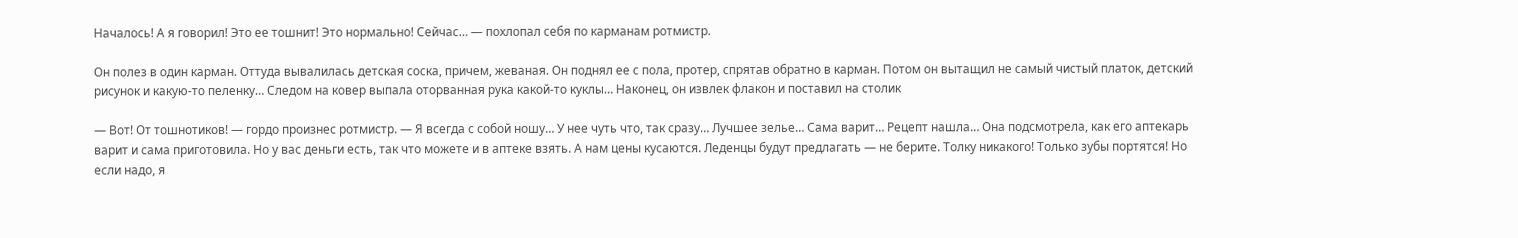Началось! А я говорил! Это ее тошнит! Это нормально! Сейчас… — похлопал себя по карманам ротмистр.

Он полез в один карман. Оттуда вывалилась детская соска, причем, жеваная. Он поднял ее с пола, протер, спрятав обратно в карман. Потом он вытащил не самый чистый платок, детский рисунок и какую-то пеленку… Следом на ковер выпала оторванная рука какой-то куклы… Наконец, он извлек флакон и поставил на столик

— Вот! От тошнотиков! — гордо произнес ротмистр. — Я всегда с собой ношу… У нее чуть что, так сразу… Лучшее зелье… Сама варит… Рецепт нашла… Она подсмотрела, как его аптекарь варит и сама приготовила. Но у вас деньги есть, так что можете и в аптеке взять. А нам цены кусаются. Леденцы будут предлагать — не берите. Толку никакого! Только зубы портятся! Но если надо, я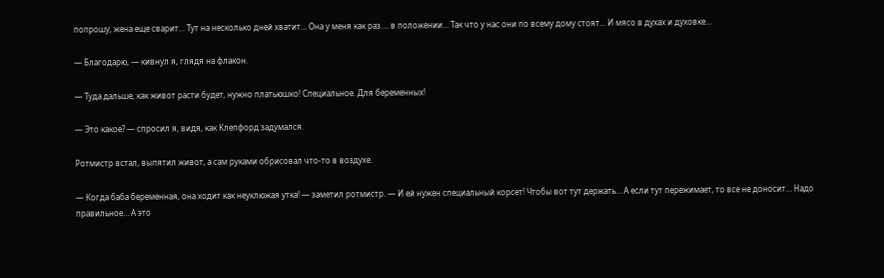попрошу, жена еще сварит… Тут на несколько дней хватит… Она у меня как раз…. в положении… Так что у нас они по всему дому стоят… И мясо в духах и духовке…

— Благодарю, — кивнул я, глядя на флакон.

— Туда дальше, как живот расти будет, нужно платьюшко! Специальное. Для беременных!

— Это какое? — спросил я, видя, как Клепфорд задумался.

Ротмистр встал, выпятил живот, а сам руками обрисовал что-то в воздухе.

— Когда баба беременная, она ходит как неуклюжая утка! — заметил ротмистр. — И ей нужен специальный корсет! Чтобы вот тут держать… А если тут пережимает, то все не доносит… Надо правильное… А это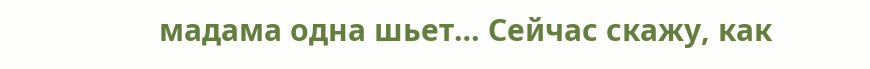мадама одна шьет… Сейчас скажу, как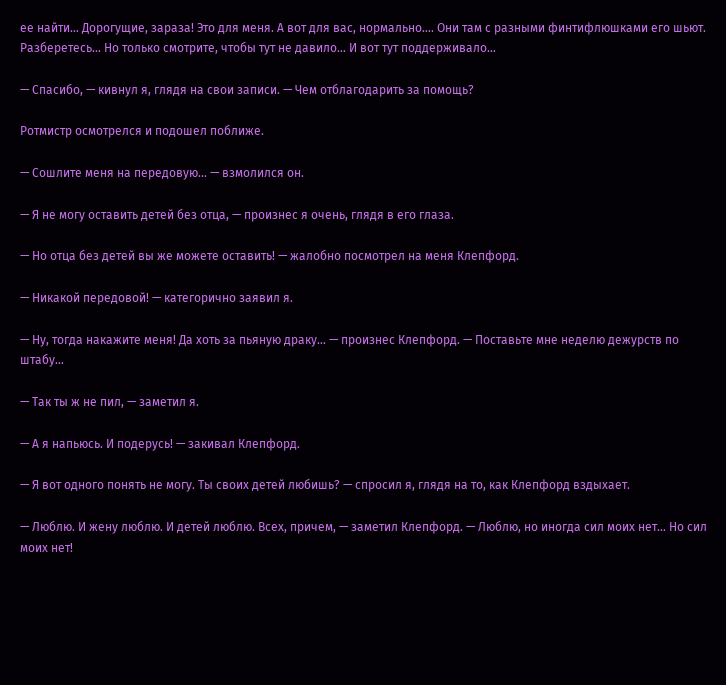ее найти… Дорогущие, зараза! Это для меня. А вот для вас, нормально…. Они там с разными финтифлюшками его шьют. Разберетесь… Но только смотрите, чтобы тут не давило… И вот тут поддерживало…

— Спасибо, — кивнул я, глядя на свои записи. — Чем отблагодарить за помощь?

Ротмистр осмотрелся и подошел поближе.

— Сошлите меня на передовую… — взмолился он.

— Я не могу оставить детей без отца, — произнес я очень, глядя в его глаза.

— Но отца без детей вы же можете оставить! — жалобно посмотрел на меня Клепфорд.

— Никакой передовой! — категорично заявил я.

— Ну, тогда накажите меня! Да хоть за пьяную драку… — произнес Клепфорд. — Поставьте мне неделю дежурств по штабу…

— Так ты ж не пил, — заметил я.

— А я напьюсь. И подерусь! — закивал Клепфорд.

— Я вот одного понять не могу. Ты своих детей любишь? — спросил я, глядя на то, как Клепфорд вздыхает.

— Люблю. И жену люблю. И детей люблю. Всех, причем, — заметил Клепфорд. — Люблю, но иногда сил моих нет… Но сил моих нет!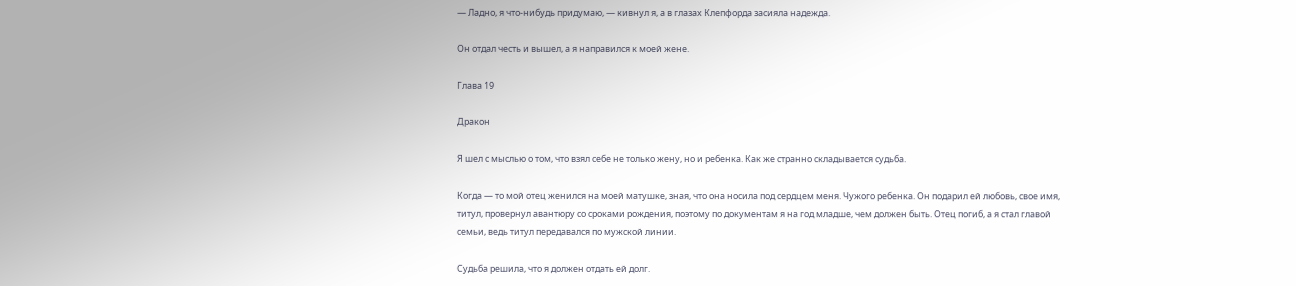— Ладно, я что-нибудь придумаю, — кивнул я, а в глазах Клепфорда засияла надежда.

Он отдал честь и вышел, а я направился к моей жене.

Глава 19

Дракон

Я шел с мыслью о том, что взял себе не только жену, но и ребенка. Как же странно складывается судьба.

Когда — то мой отец женился на моей матушке, зная, что она носила под сердцем меня. Чужого ребенка. Он подарил ей любовь, свое имя, титул, провернул авантюру со сроками рождения, поэтому по документам я на год младше, чем должен быть. Отец погиб, а я стал главой семьи, ведь титул передавался по мужской линии.

Судьба решила, что я должен отдать ей долг.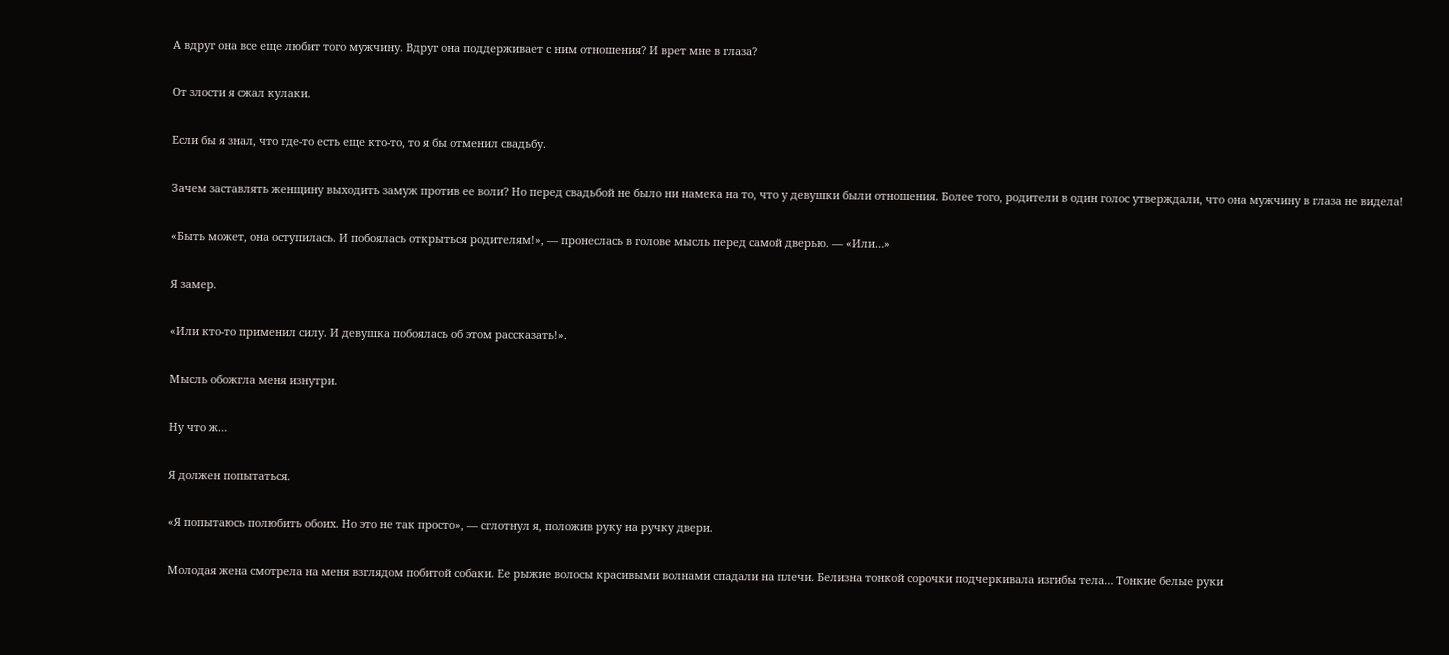А вдруг она все еще любит того мужчину. Вдруг она поддерживает с ним отношения? И врет мне в глаза?

От злости я сжал кулаки.

Если бы я знал, что где-то есть еще кто-то, то я бы отменил свадьбу.

Зачем заставлять женщину выходить замуж против ее воли? Но перед свадьбой не было ни намека на то, что у девушки были отношения. Более того, родители в один голос утверждали, что она мужчину в глаза не видела!

«Быть может, она оступилась. И побоялась открыться родителям!», — пронеслась в голове мысль перед самой дверью. — «Или…»

Я замер.

«Или кто-то применил силу. И девушка побоялась об этом рассказать!».

Мысль обожгла меня изнутри.

Ну что ж…

Я должен попытаться.

«Я попытаюсь полюбить обоих. Но это не так просто», — сглотнул я, положив руку на ручку двери.

Молодая жена смотрела на меня взглядом побитой собаки. Ее рыжие волосы красивыми волнами спадали на плечи. Белизна тонкой сорочки подчеркивала изгибы тела… Тонкие белые руки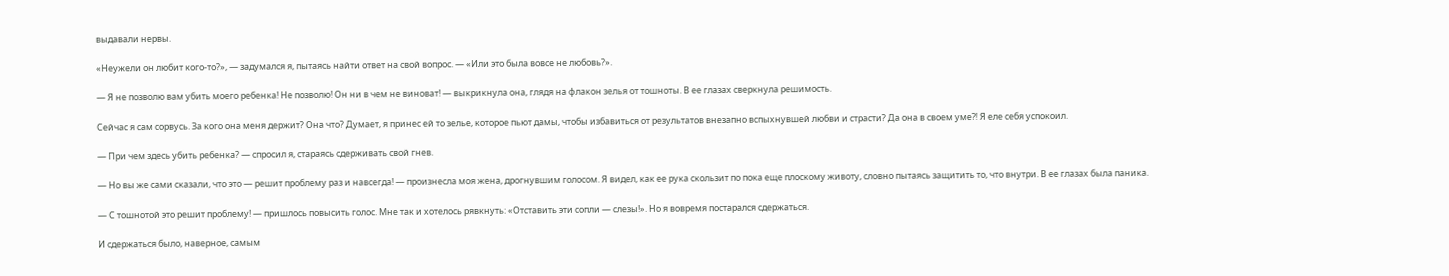выдавали нервы.

«Неужели он любит кого-то?», — задумался я, пытаясь найти ответ на свой вопрос. — «Или это была вовсе не любовь?».

— Я не позволю вам убить моего ребенка! Не позволю! Он ни в чем не виноват! — выкрикнула она, глядя на флакон зелья от тошноты. В ее глазах сверкнула решимость.

Сейчас я сам сорвусь. За кого она меня держит? Она что? Думает, я принес ей то зелье, которое пьют дамы, чтобы избавиться от результатов внезапно вспыхнувшей любви и страсти? Да она в своем уме⁈ Я еле себя успокоил.

— При чем здесь убить ребенка? — спросил я, стараясь сдерживать свой гнев.

— Но вы же сами сказали, что это — решит проблему раз и навсегда! — произнесла моя жена, дрогнувшим голосом. Я видел, как ее рука скользит по пока еще плоскому животу, словно пытаясь защитить то, что внутри. В ее глазах была паника.

— С тошнотой это решит проблему! — пришлось повысить голос. Мне так и хотелось рявкнуть: «Отставить эти сопли — слезы!». Но я вовремя постарался сдержаться.

И сдержаться было, наверное, самым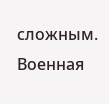сложным. Военная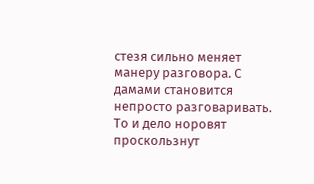стезя сильно меняет манеру разговора. С дамами становится непросто разговаривать. То и дело норовят проскользнут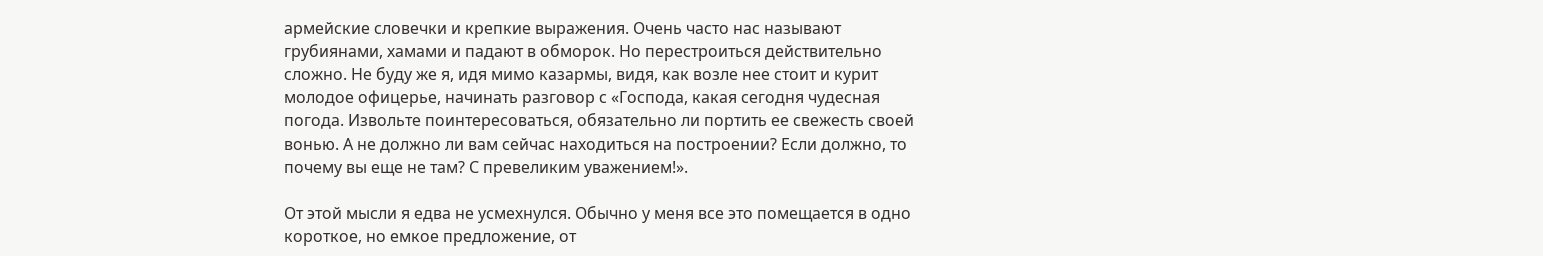армейские словечки и крепкие выражения. Очень часто нас называют грубиянами, хамами и падают в обморок. Но перестроиться действительно сложно. Не буду же я, идя мимо казармы, видя, как возле нее стоит и курит молодое офицерье, начинать разговор с «Господа, какая сегодня чудесная погода. Извольте поинтересоваться, обязательно ли портить ее свежесть своей вонью. А не должно ли вам сейчас находиться на построении? Если должно, то почему вы еще не там? С превеликим уважением!».

От этой мысли я едва не усмехнулся. Обычно у меня все это помещается в одно короткое, но емкое предложение, от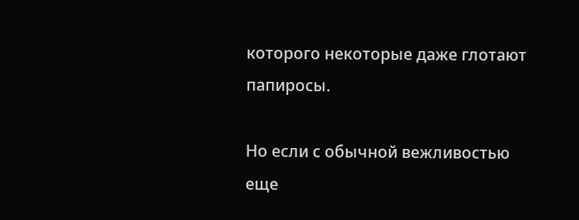которого некоторые даже глотают папиросы.

Но если с обычной вежливостью еще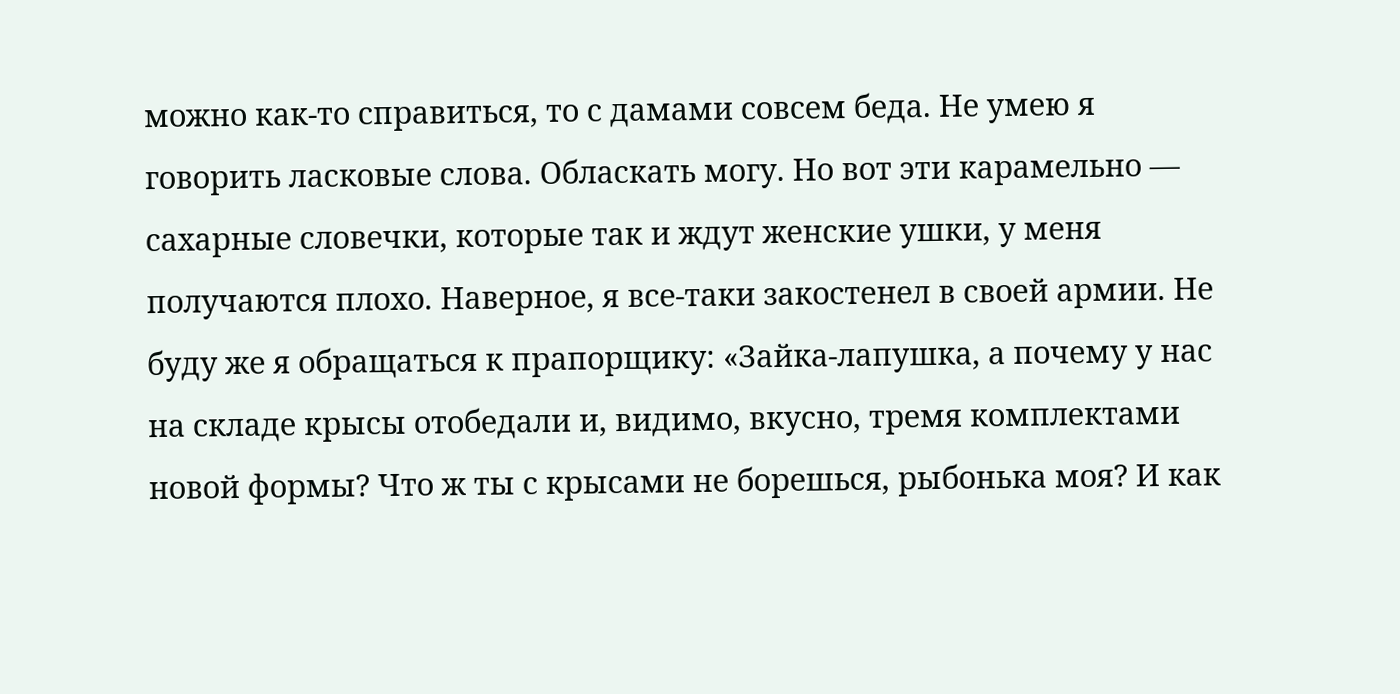можно как-то справиться, то с дамами совсем беда. Не умею я говорить ласковые слова. Обласкать могу. Но вот эти карамельно — сахарные словечки, которые так и ждут женские ушки, у меня получаются плохо. Наверное, я все-таки закостенел в своей армии. Не буду же я обращаться к прапорщику: «Зайка-лапушка, а почему у нас на складе крысы отобедали и, видимо, вкусно, тремя комплектами новой формы? Что ж ты с крысами не борешься, рыбонька моя? И как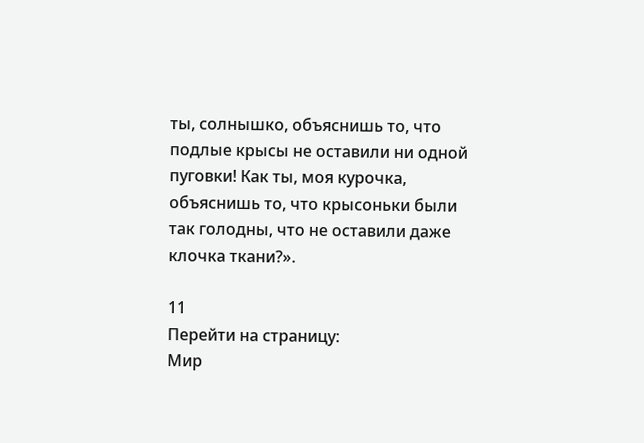ты, солнышко, объяснишь то, что подлые крысы не оставили ни одной пуговки! Как ты, моя курочка, объяснишь то, что крысоньки были так голодны, что не оставили даже клочка ткани?».

11
Перейти на страницу:
Мир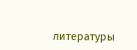литературы